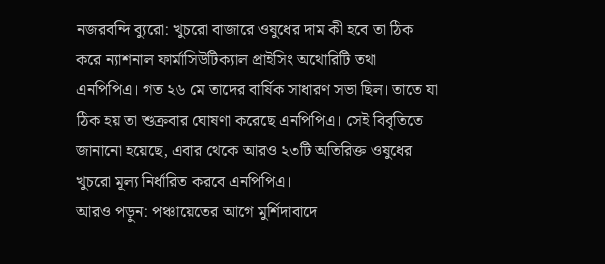নজরবন্দি ব্যুরো: খুচরো বাজারে ওষুধের দাম কী হবে তা ঠিক করে ন্যাশনাল ফার্মাসিউটিক্যাল প্রাইসিং অথোরিটি তথা এনপিপিএ। গত ২৬ মে তাদের বার্ষিক সাধারণ সভা ছিল। তাতে যা ঠিক হয় তা শুক্রবার ঘোষণা করেছে এনপিপিএ। সেই বিবৃতিতে জানানো হয়েছে, এবার থেকে আরও ২৩টি অতিরিক্ত ওষুধের খুচরো মূল্য নির্ধারিত করবে এনপিপিএ।
আরও পড়ুন: পঞ্চায়েতের আগে মুর্শিদাবাদে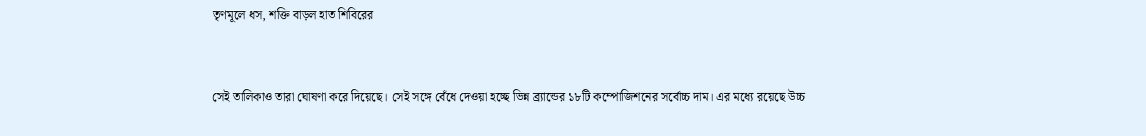তৃণমূলে ধস, শক্তি বাড়ল হাত শিবিরের


সেই তালিকাও তারা ঘোষণা করে দিয়েছে। সেই সঙ্গে বেঁধে দেওয়া হচ্ছে ভিন্ন ব্র্যান্ডের ১৮টি কম্পোজিশনের সর্বোচ্চ দাম। এর মধ্যে রয়েছে উচ্চ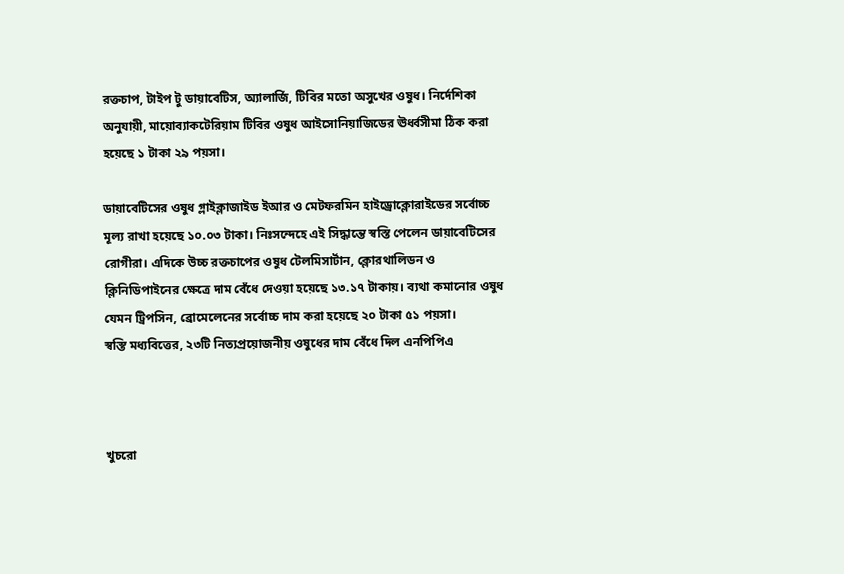রক্তচাপ, টাইপ টু ডায়াবেটিস, অ্যালার্জি, টিবির মতো অসুখের ওষুধ। নির্দেশিকা অনুযায়ী, মায়োব্যাকটেরিয়াম টিবির ওষুধ আইসোনিয়াজিডের ঊর্ধ্বসীমা ঠিক করা হয়েছে ১ টাকা ২৯ পয়সা।

ডায়াবেটিসের ওষুধ গ্লাইক্লাজাইড ইআর ও মেটফরমিন হাইড্রোক্লোরাইডের সর্বোচ্চ মূল্য রাখা হয়েছে ১০.০৩ টাকা। নিঃসন্দেহে এই সিদ্ধান্তে স্বস্তি পেলেন ডায়াবেটিসের রোগীরা। এদিকে উচ্চ রক্তচাপের ওষুধ টেলমিসার্টান, ক্লোরথালিডন ও ক্লিনিডিপাইনের ক্ষেত্রে দাম বেঁধে দেওয়া হয়েছে ১৩.১৭ টাকায়। ব্যথা কমানোর ওষুধ যেমন ট্রিপসিন, ব্রোমেলেনের সর্বোচ্চ দাম করা হয়েছে ২০ টাকা ৫১ পয়সা।
স্বস্তি মধ্যবিত্তের, ২৩টি নিত্যপ্রয়োজনীয় ওষুধের দাম বেঁধে দিল এনপিপিএ



খুচরো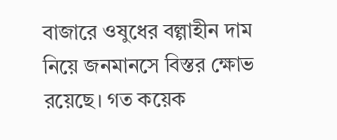বাজারে ওষুধের বল্গাহীন দাম নিয়ে জনমানসে বিস্তর ক্ষোভ রয়েছে। গত কয়েক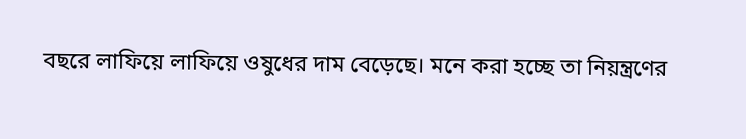বছরে লাফিয়ে লাফিয়ে ওষুধের দাম বেড়েছে। মনে করা হচ্ছে তা নিয়ন্ত্রণের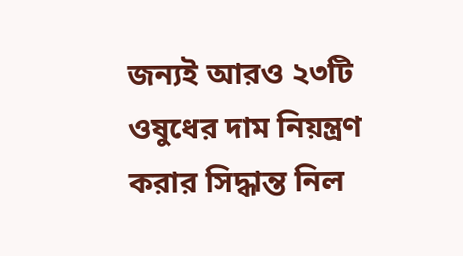জন্যই আরও ২৩টি ওষুধের দাম নিয়ন্ত্রণ করার সিদ্ধান্ত নিল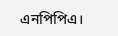এনপিপিএ।